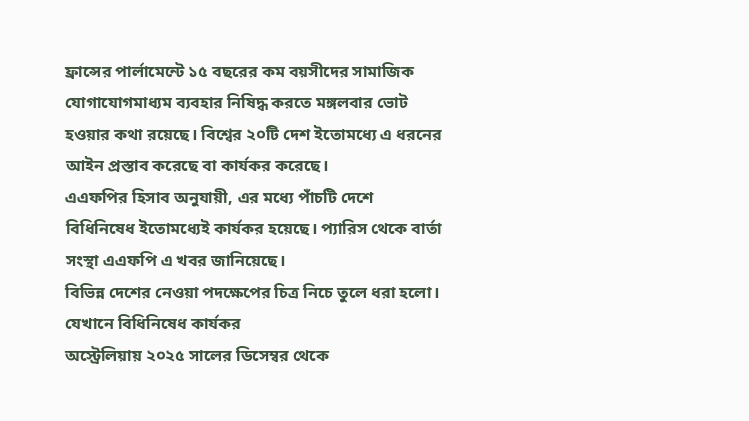ফ্রান্সের পার্লামেন্টে ১৫ বছরের কম বয়সীদের সামাজিক যোগাযোগমাধ্যম ব্যবহার নিষিদ্ধ করতে মঙ্গলবার ভোট হওয়ার কথা রয়েছে। বিশ্বের ২০টি দেশ ইতোমধ্যে এ ধরনের আইন প্রস্তাব করেছে বা কার্যকর করেছে।
এএফপির হিসাব অনুযায়ী, এর মধ্যে পাঁচটি দেশে বিধিনিষেধ ইতোমধ্যেই কার্যকর হয়েছে। প্যারিস থেকে বার্তা সংস্থা এএফপি এ খবর জানিয়েছে।
বিভিন্ন দেশের নেওয়া পদক্ষেপের চিত্র নিচে তুলে ধরা হলো।
যেখানে বিধিনিষেধ কার্যকর
অস্ট্রেলিয়ায় ২০২৫ সালের ডিসেম্বর থেকে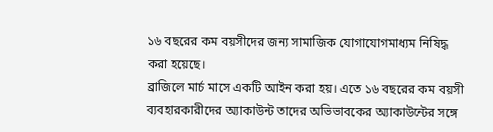১৬ বছরের কম বয়সীদের জন্য সামাজিক যোগাযোগমাধ্যম নিষিদ্ধ করা হয়েছে।
ব্রাজিলে মার্চ মাসে একটি আইন করা হয়। এতে ১৬ বছরের কম বয়সী ব্যবহারকারীদের অ্যাকাউন্ট তাদের অভিভাবকের অ্যাকাউন্টের সঙ্গে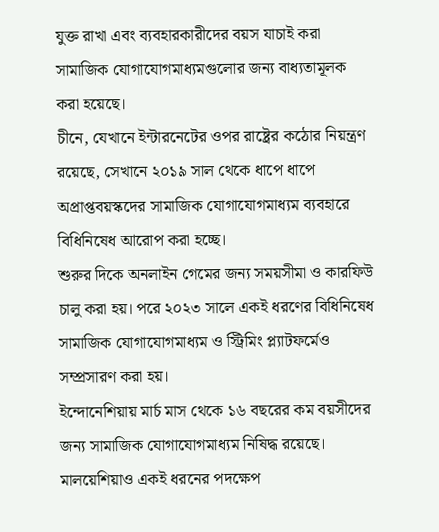যুক্ত রাখা এবং ব্যবহারকারীদের বয়স যাচাই করা সামাজিক যোগাযোগমাধ্যমগুলোর জন্য বাধ্যতামূলক করা হয়েছে।
চীনে, যেখানে ইন্টারনেটের ওপর রাষ্ট্রের কঠোর নিয়ন্ত্রণ রয়েছে, সেখানে ২০১৯ সাল থেকে ধাপে ধাপে অপ্রাপ্তবয়স্কদের সামাজিক যোগাযোগমাধ্যম ব্যবহারে বিধিনিষেধ আরোপ করা হচ্ছে।
শুরুর দিকে অনলাইন গেমের জন্য সময়সীমা ও কারফিউ চালু করা হয়। পরে ২০২৩ সালে একই ধরণের বিধিনিষেধ সামাজিক যোগাযোগমাধ্যম ও স্ট্রিমিং প্ল্যাটফর্মেও সম্প্রসারণ করা হয়।
ইন্দোনেশিয়ায় মার্চ মাস থেকে ১৬ বছরের কম বয়সীদের জন্য সামাজিক যোগাযোগমাধ্যম নিষিদ্ধ রয়েছে।
মালয়েশিয়াও একই ধরনের পদক্ষেপ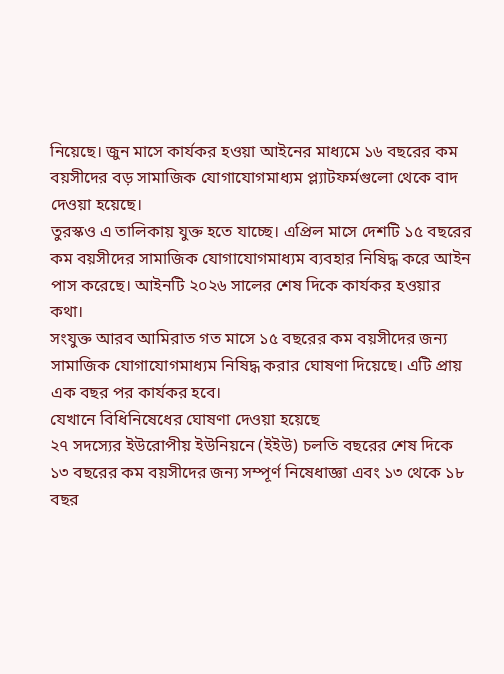নিয়েছে। জুন মাসে কার্যকর হওয়া আইনের মাধ্যমে ১৬ বছরের কম বয়সীদের বড় সামাজিক যোগাযোগমাধ্যম প্ল্যাটফর্মগুলো থেকে বাদ দেওয়া হয়েছে।
তুরস্কও এ তালিকায় যুক্ত হতে যাচ্ছে। এপ্রিল মাসে দেশটি ১৫ বছরের কম বয়সীদের সামাজিক যোগাযোগমাধ্যম ব্যবহার নিষিদ্ধ করে আইন পাস করেছে। আইনটি ২০২৬ সালের শেষ দিকে কার্যকর হওয়ার কথা।
সংযুক্ত আরব আমিরাত গত মাসে ১৫ বছরের কম বয়সীদের জন্য সামাজিক যোগাযোগমাধ্যম নিষিদ্ধ করার ঘোষণা দিয়েছে। এটি প্রায় এক বছর পর কার্যকর হবে।
যেখানে বিধিনিষেধের ঘোষণা দেওয়া হয়েছে
২৭ সদস্যের ইউরোপীয় ইউনিয়নে (ইইউ) চলতি বছরের শেষ দিকে ১৩ বছরের কম বয়সীদের জন্য সম্পূর্ণ নিষেধাজ্ঞা এবং ১৩ থেকে ১৮ বছর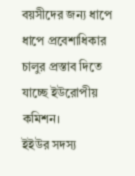বয়সীদের জন্য ধাপে ধাপে প্রবেশাধিকার চালুর প্রস্তাব দিতে যাচ্ছে ইউরোপীয় কমিশন।
ইইউর সদস্য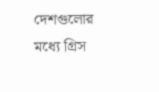দেশগুলোর মধ্যে গ্রিস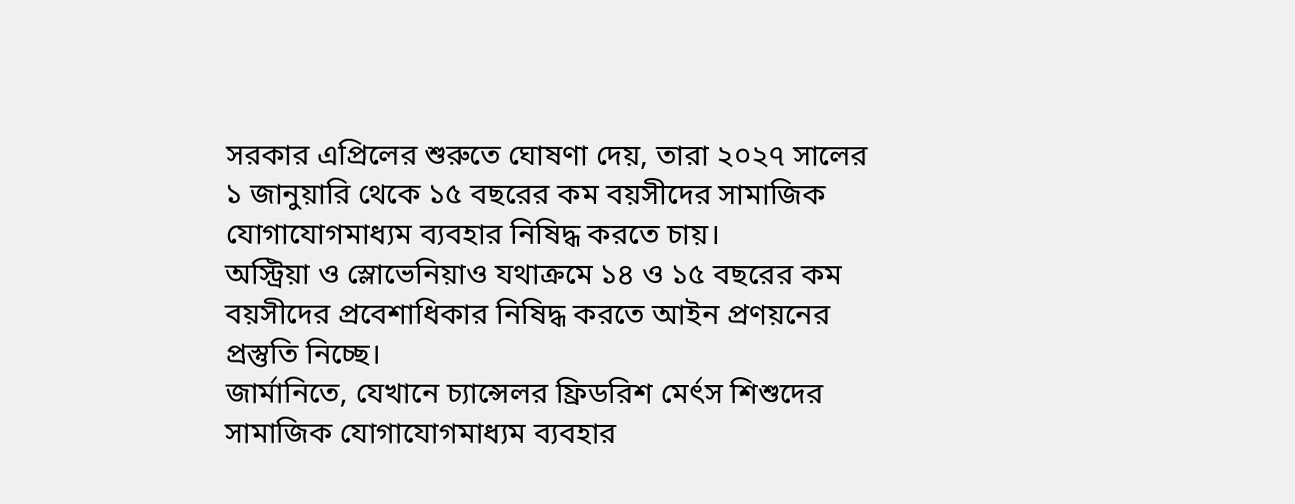সরকার এপ্রিলের শুরুতে ঘোষণা দেয়, তারা ২০২৭ সালের ১ জানুয়ারি থেকে ১৫ বছরের কম বয়সীদের সামাজিক যোগাযোগমাধ্যম ব্যবহার নিষিদ্ধ করতে চায়।
অস্ট্রিয়া ও স্লোভেনিয়াও যথাক্রমে ১৪ ও ১৫ বছরের কম বয়সীদের প্রবেশাধিকার নিষিদ্ধ করতে আইন প্রণয়নের প্রস্তুতি নিচ্ছে।
জার্মানিতে, যেখানে চ্যান্সেলর ফ্রিডরিশ মের্ৎস শিশুদের সামাজিক যোগাযোগমাধ্যম ব্যবহার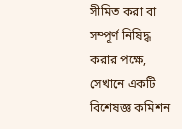সীমিত করা বা সম্পূর্ণ নিষিদ্ধ করার পক্ষে, সেখানে একটি বিশেষজ্ঞ কমিশন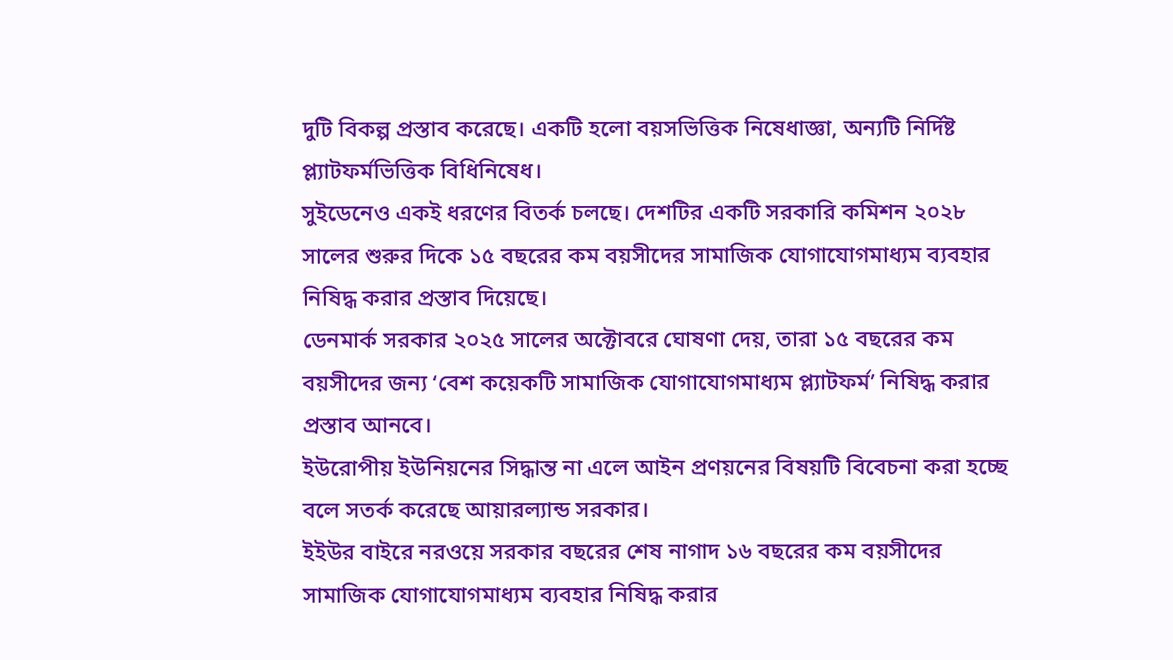দুটি বিকল্প প্রস্তাব করেছে। একটি হলো বয়সভিত্তিক নিষেধাজ্ঞা, অন্যটি নির্দিষ্ট প্ল্যাটফর্মভিত্তিক বিধিনিষেধ।
সুইডেনেও একই ধরণের বিতর্ক চলছে। দেশটির একটি সরকারি কমিশন ২০২৮ সালের শুরুর দিকে ১৫ বছরের কম বয়সীদের সামাজিক যোগাযোগমাধ্যম ব্যবহার নিষিদ্ধ করার প্রস্তাব দিয়েছে।
ডেনমার্ক সরকার ২০২৫ সালের অক্টোবরে ঘোষণা দেয়, তারা ১৫ বছরের কম বয়সীদের জন্য ‘বেশ কয়েকটি সামাজিক যোগাযোগমাধ্যম প্ল্যাটফর্ম’ নিষিদ্ধ করার প্রস্তাব আনবে।
ইউরোপীয় ইউনিয়নের সিদ্ধান্ত না এলে আইন প্রণয়নের বিষয়টি বিবেচনা করা হচ্ছে বলে সতর্ক করেছে আয়ারল্যান্ড সরকার।
ইইউর বাইরে নরওয়ে সরকার বছরের শেষ নাগাদ ১৬ বছরের কম বয়সীদের সামাজিক যোগাযোগমাধ্যম ব্যবহার নিষিদ্ধ করার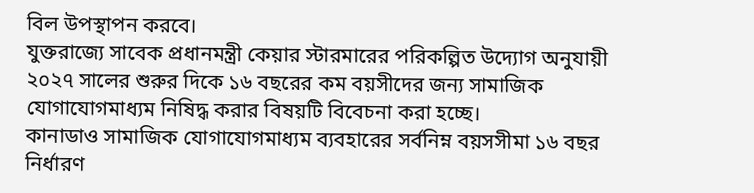বিল উপস্থাপন করবে।
যুক্তরাজ্যে সাবেক প্রধানমন্ত্রী কেয়ার স্টারমারের পরিকল্পিত উদ্যোগ অনুযায়ী ২০২৭ সালের শুরুর দিকে ১৬ বছরের কম বয়সীদের জন্য সামাজিক যোগাযোগমাধ্যম নিষিদ্ধ করার বিষয়টি বিবেচনা করা হচ্ছে।
কানাডাও সামাজিক যোগাযোগমাধ্যম ব্যবহারের সর্বনিম্ন বয়সসীমা ১৬ বছর নির্ধারণ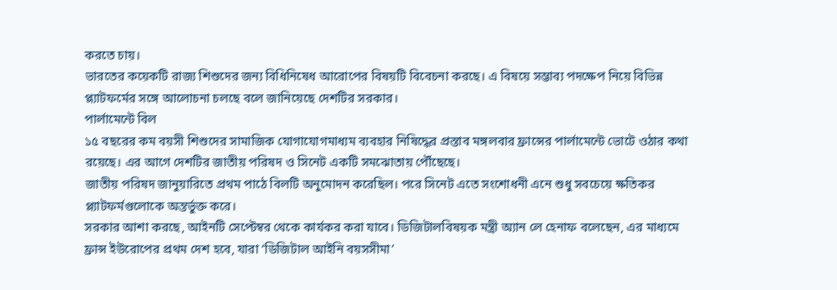করতে চায়।
ভারতের কয়েকটি রাজ্য শিশুদের জন্য বিধিনিষেধ আরোপের বিষয়টি বিবেচনা করছে। এ বিষয়ে সম্ভাব্য পদক্ষেপ নিয়ে বিভিন্ন প্ল্যাটফর্মের সঙ্গে আলোচনা চলছে বলে জানিয়েছে দেশটির সরকার।
পার্লামেন্টে বিল
১৫ বছরের কম বয়সী শিশুদের সামাজিক যোগাযোগমাধ্যম ব্যবহার নিষিদ্ধের প্রস্তাব মঙ্গলবার ফ্রান্সের পার্লামেন্টে ভোটে ওঠার কথা রয়েছে। এর আগে দেশটির জাতীয় পরিষদ ও সিনেট একটি সমঝোতায় পৌঁছেছে।
জাতীয় পরিষদ জানুয়ারিতে প্রথম পাঠে বিলটি অনুমোদন করেছিল। পরে সিনেট এতে সংশোধনী এনে শুধু সবচেয়ে ক্ষতিকর প্ল্যাটফর্মগুলোকে অন্তর্ভুক্ত করে।
সরকার আশা করছে, আইনটি সেপ্টেম্বর থেকে কার্যকর করা যাবে। ডিজিটালবিষয়ক মন্ত্রী অ্যান লে হেনাফ বলেছেন, এর মাধ্যমে ফ্রান্স ইউরোপের প্রথম দেশ হবে, যারা ‘ডিজিটাল আইনি বয়সসীমা’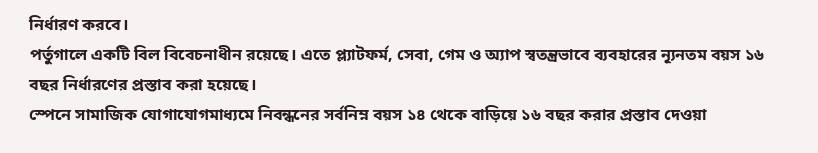নির্ধারণ করবে।
পর্তুগালে একটি বিল বিবেচনাধীন রয়েছে। এতে প্ল্যাটফর্ম, সেবা, গেম ও অ্যাপ স্বতন্ত্রভাবে ব্যবহারের ন্যূনতম বয়স ১৬ বছর নির্ধারণের প্রস্তাব করা হয়েছে।
স্পেনে সামাজিক যোগাযোগমাধ্যমে নিবন্ধনের সর্বনিম্ন বয়স ১৪ থেকে বাড়িয়ে ১৬ বছর করার প্রস্তাব দেওয়া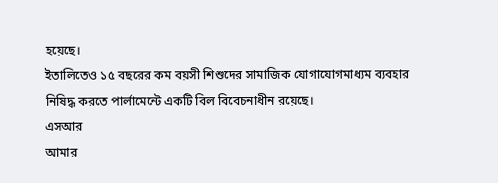হয়েছে।
ইতালিতেও ১৫ বছরের কম বয়সী শিশুদের সামাজিক যোগাযোগমাধ্যম ব্যবহার নিষিদ্ধ করতে পার্লামেন্টে একটি বিল বিবেচনাধীন রয়েছে।
এসআর
আমার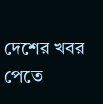দেশের খবর পেতে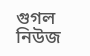গুগল নিউজ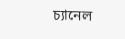চ্যানেল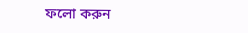ফলো করুন